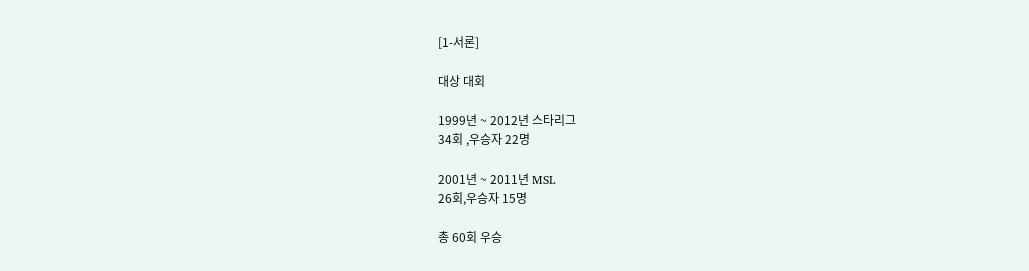[1-서론]

대상 대회

1999년 ~ 2012년 스타리그
34회 ,우승자 22명

2001년 ~ 2011년 MSL
26회,우승자 15명

총 60회 우승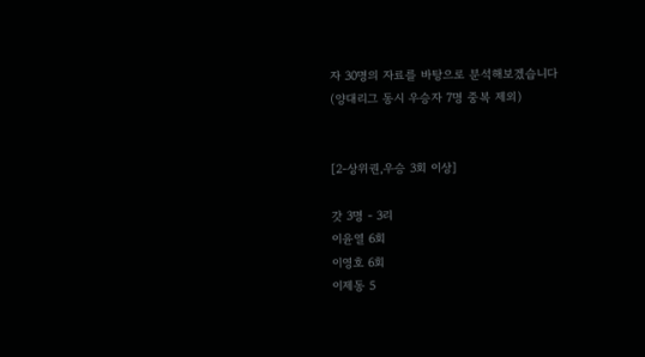자 30명의 자료를 바탕으로 분석해보겠습니다
(양대리그 동시 우승자 7명 중복 제외)


[2-상위권,우승 3회 이상]

갓 3명 - 3리
이윤열 6회
이영호 6회
이제동 5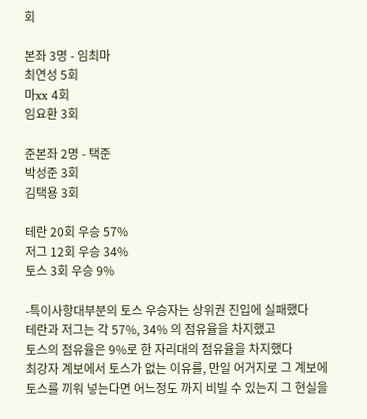회

본좌 3명 - 임최마
최연성 5회
마xx 4회
임요환 3회

준본좌 2명 - 택준
박성준 3회
김택용 3회

테란 20회 우승 57%
저그 12회 우승 34%
토스 3회 우승 9%

-특이사항대부분의 토스 우승자는 상위권 진입에 실패했다
테란과 저그는 각 57%, 34% 의 점유율을 차지했고
토스의 점유율은 9%로 한 자리대의 점유율을 차지했다
최강자 계보에서 토스가 없는 이유를, 만일 어거지로 그 계보에 토스를 끼워 넣는다면 어느정도 까지 비빌 수 있는지 그 현실을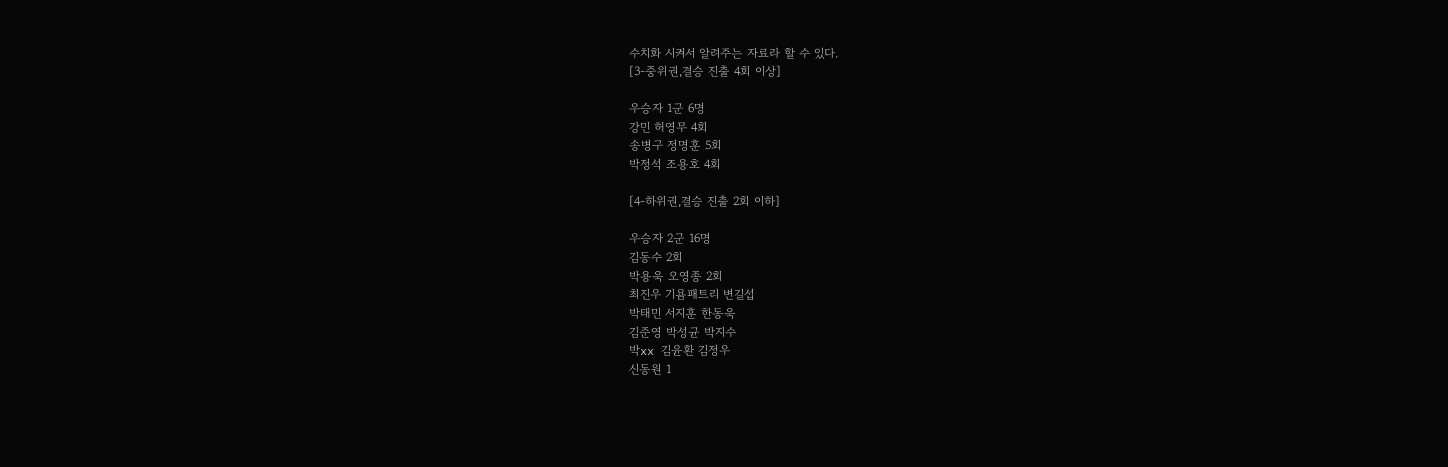수치화 시켜서 알려주는 자료라 할 수 있다.
[3-중위권,결승 진출 4회 이상]

우승자 1군 6명
강민 허영무 4회
송병구 정명훈 5회
박정석 조용호 4회

[4-하위권,결승 진출 2회 이하]

우승자 2군 16명
김동수 2회
박용욱 오영종 2회
최진우 기욤패트리 변길섭
박태민 서지훈 한동욱
김준영 박성균 박지수
박xx 김윤환 김정우
신동원 1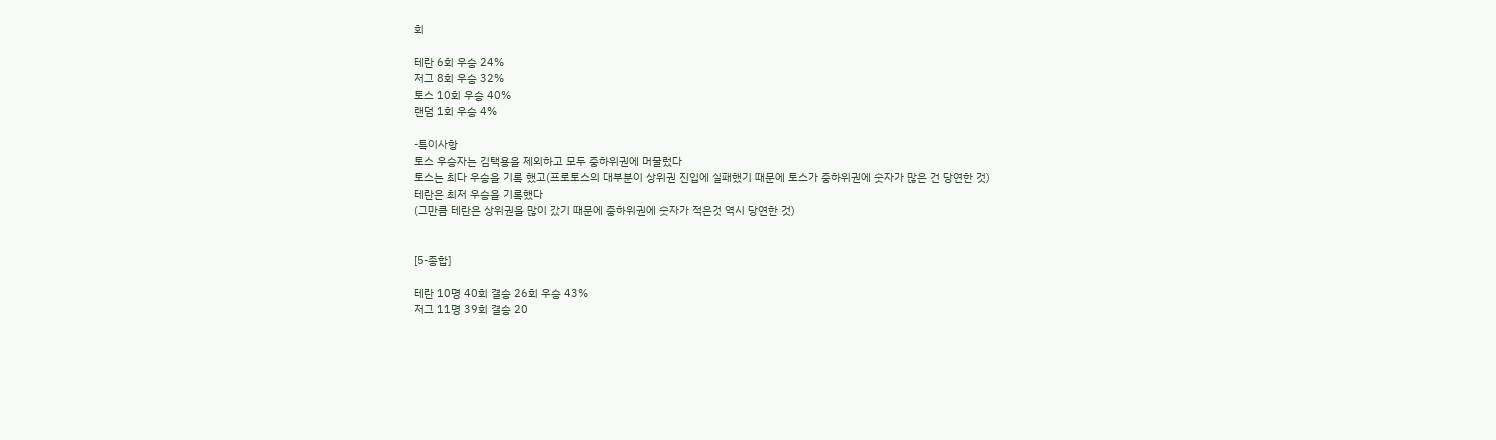회

테란 6회 우승 24%
저그 8회 우승 32%
토스 10회 우승 40%
랜덤 1회 우승 4%

-특이사항
토스 우승자는 김택용을 제외하고 모두 중하위권에 머물렀다
토스는 최다 우승을 기록 했고(프로토스의 대부분이 상위권 진입에 실패했기 때문에 토스가 중하위권에 숫자가 많은 건 당연한 것)
테란은 최저 우승을 기록했다
(그만큼 테란은 상위권을 많이 갔기 때문에 중하위권에 숫자가 적은것 역시 당연한 것)


[5-종합]

테란 10명 40회 결승 26회 우승 43%
저그 11명 39회 결승 20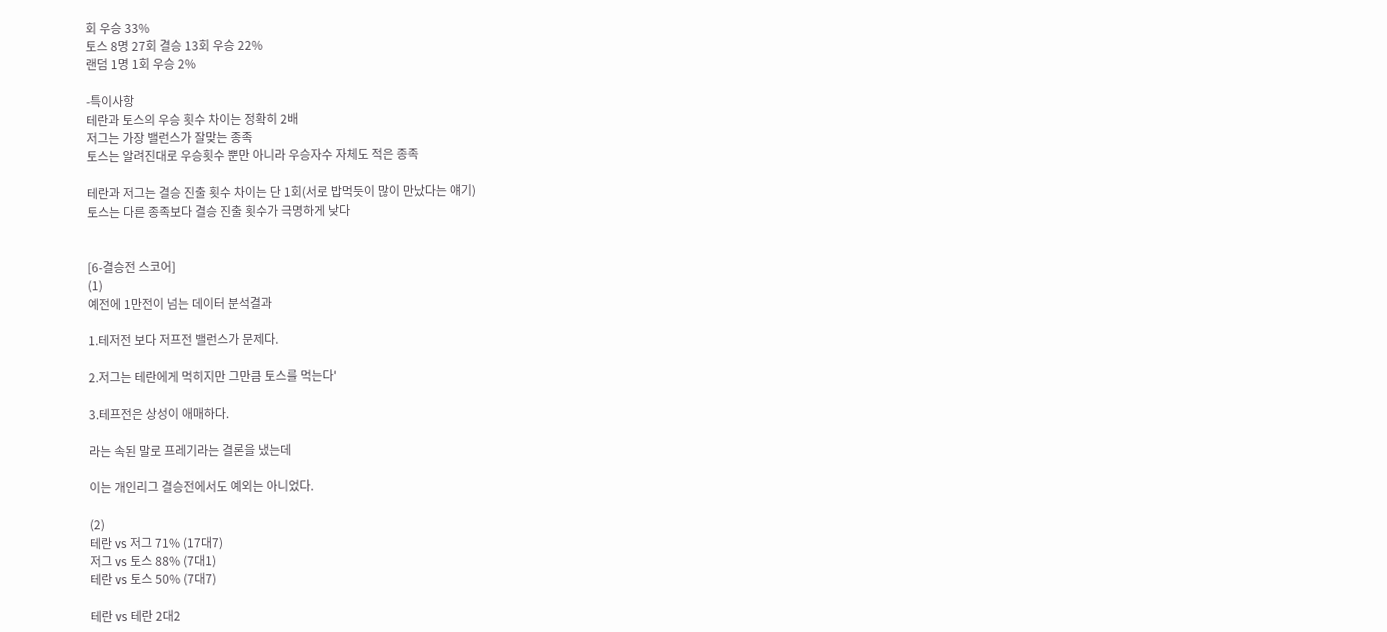회 우승 33%
토스 8명 27회 결승 13회 우승 22%
랜덤 1명 1회 우승 2%

-특이사항
테란과 토스의 우승 횟수 차이는 정확히 2배
저그는 가장 밸런스가 잘맞는 종족
토스는 알려진대로 우승횟수 뿐만 아니라 우승자수 자체도 적은 종족

테란과 저그는 결승 진출 횟수 차이는 단 1회(서로 밥먹듯이 많이 만났다는 얘기)
토스는 다른 종족보다 결승 진출 횟수가 극명하게 낮다


[6-결승전 스코어]
(1)
예전에 1만전이 넘는 데이터 분석결과

1.테저전 보다 저프전 밸런스가 문제다.

2.저그는 테란에게 먹히지만 그만큼 토스를 먹는다'

3.테프전은 상성이 애매하다.

라는 속된 말로 프레기라는 결론을 냈는데

이는 개인리그 결승전에서도 예외는 아니었다.

(2)
테란 vs 저그 71% (17대7)
저그 vs 토스 88% (7대1)
테란 vs 토스 50% (7대7)

테란 vs 테란 2대2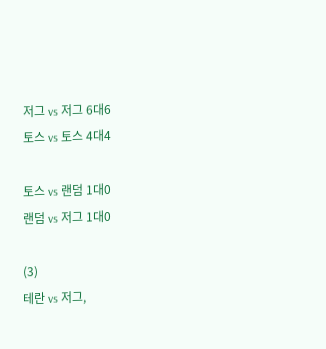저그 vs 저그 6대6
토스 vs 토스 4대4

토스 vs 랜덤 1대0
랜덤 vs 저그 1대0

(3)
테란 vs 저그,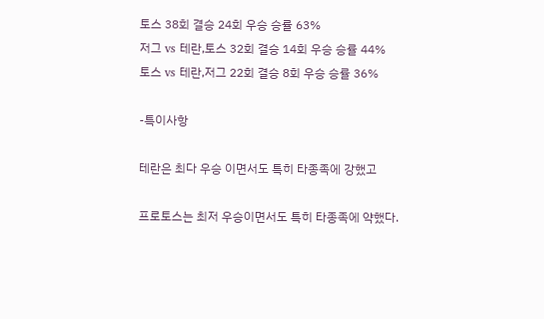토스 38회 결승 24회 우승 승률 63%
저그 vs 테란,토스 32회 결승 14회 우승 승률 44%
토스 vs 테란,저그 22회 결승 8회 우승 승률 36%

-특이사항

테란은 최다 우승 이면서도 특히 타종족에 강했고

프로토스는 최저 우승이면서도 특히 타종족에 약했다.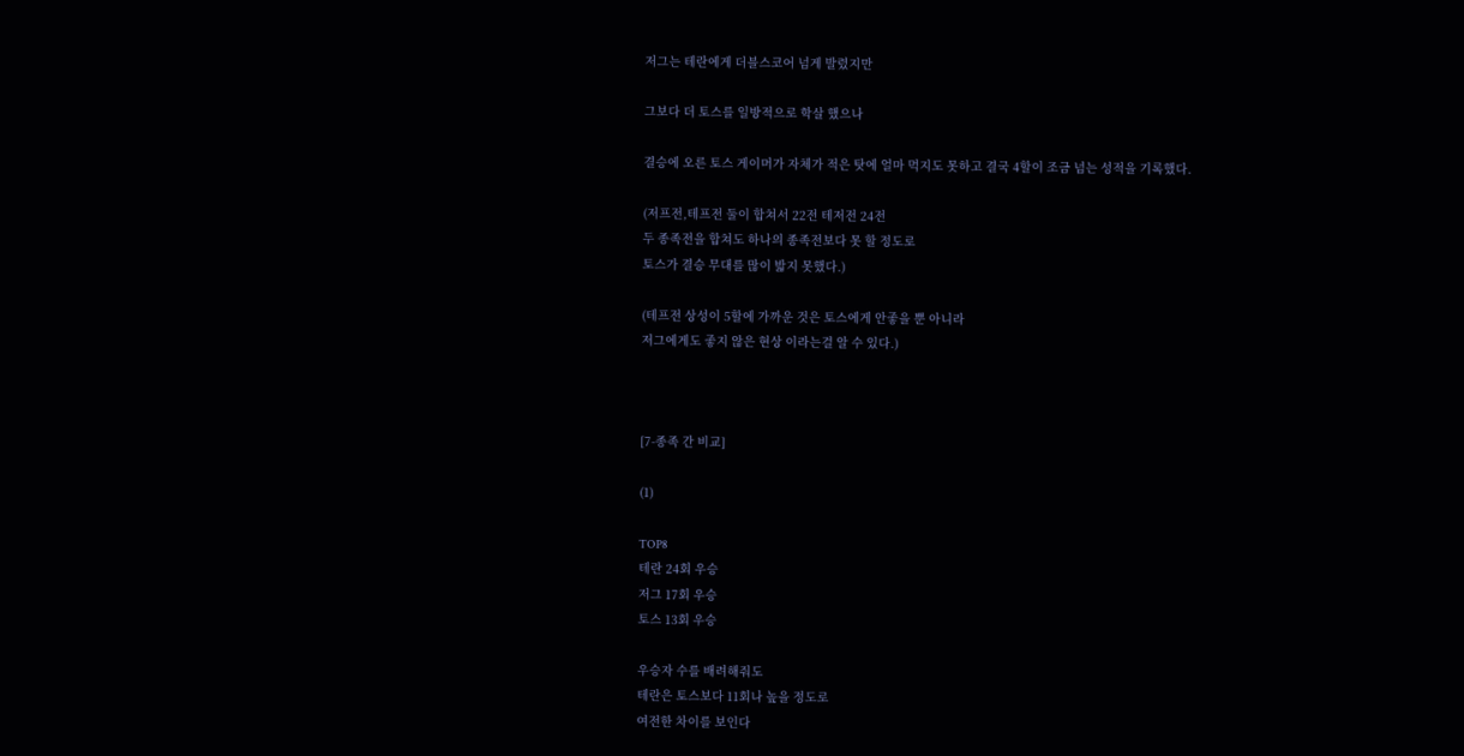저그는 테란에게 더블스코어 넘게 발렸지만

그보다 더 토스를 일방적으로 학살 했으나

결승에 오른 토스 게이머가 자체가 적은 탓에 얼마 먹지도 못하고 결국 4할이 조금 넘는 성적을 기록했다.

(저프전,테프전 둘이 합쳐서 22전 테저전 24전
두 종족전을 합쳐도 하나의 종족전보다 못 할 정도로
토스가 결승 무대를 많이 밟지 못했다.)

(테프전 상성이 5할에 가까운 것은 토스에게 안좋을 뿐 아니라
저그에게도 좋지 않은 현상 이라는걸 알 수 있다.)



[7-종족 간 비교]

(1)

TOP8
테란 24회 우승
저그 17회 우승
토스 13회 우승

우승자 수를 배려해줘도
테란은 토스보다 11회나 높을 정도로
여전한 차이를 보인다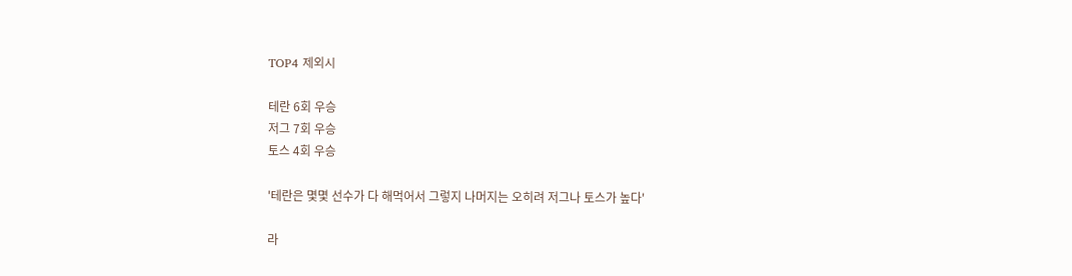TOP4 제외시

테란 6회 우승
저그 7회 우승
토스 4회 우승

'테란은 몇몇 선수가 다 해먹어서 그렇지 나머지는 오히려 저그나 토스가 높다'

라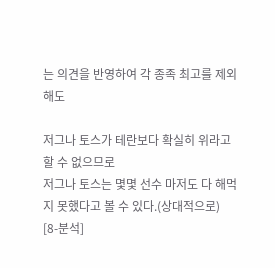는 의견을 반영하여 각 종족 최고를 제외해도

저그나 토스가 테란보다 확실히 위라고 할 수 없으므로
저그나 토스는 몇몇 선수 마저도 다 해먹지 못했다고 볼 수 있다.(상대적으로)
[8-분석]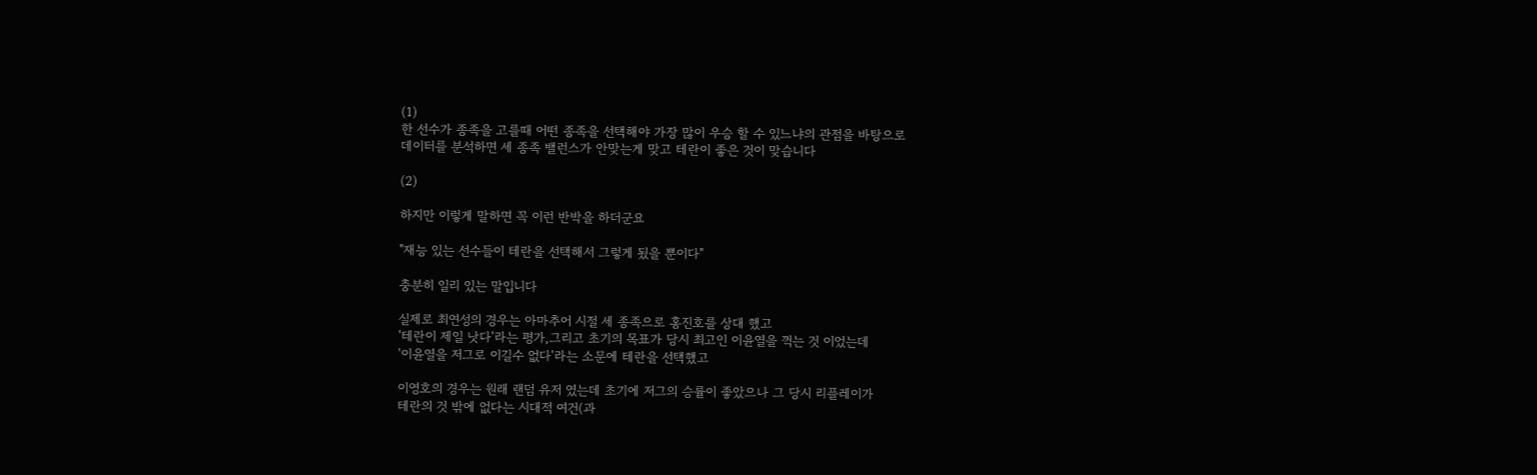(1)
한 선수가 종족을 고를때 어떤 종족을 선택해야 가장 많이 우승 할 수 있느냐의 관점을 바탕으로
데이터를 분석하면 세 종족 밸런스가 안맞는게 맞고 테란이 좋은 것이 맞습니다

(2)

하지만 이렇게 말하면 꼭 이런 반박을 하더군요

"재능 있는 선수들이 테란을 선택해서 그렇게 됬을 뿐이다"

충분히 일리 있는 말입니다

실제로 최연성의 경우는 아마추어 시절 세 종족으로 홍진호를 상대 했고
'테란이 제일 낫다'라는 평가,그리고 초기의 목표가 당시 최고인 이윤열을 꺽는 것 이었는데
'이윤열을 저그로 이길수 없다'라는 소문에 테란을 선택했고

이영호의 경우는 원래 랜덤 유저 였는데 초기에 저그의 승률이 좋았으나 그 당시 리플레이가
테란의 것 밖에 없다는 시대적 여건(과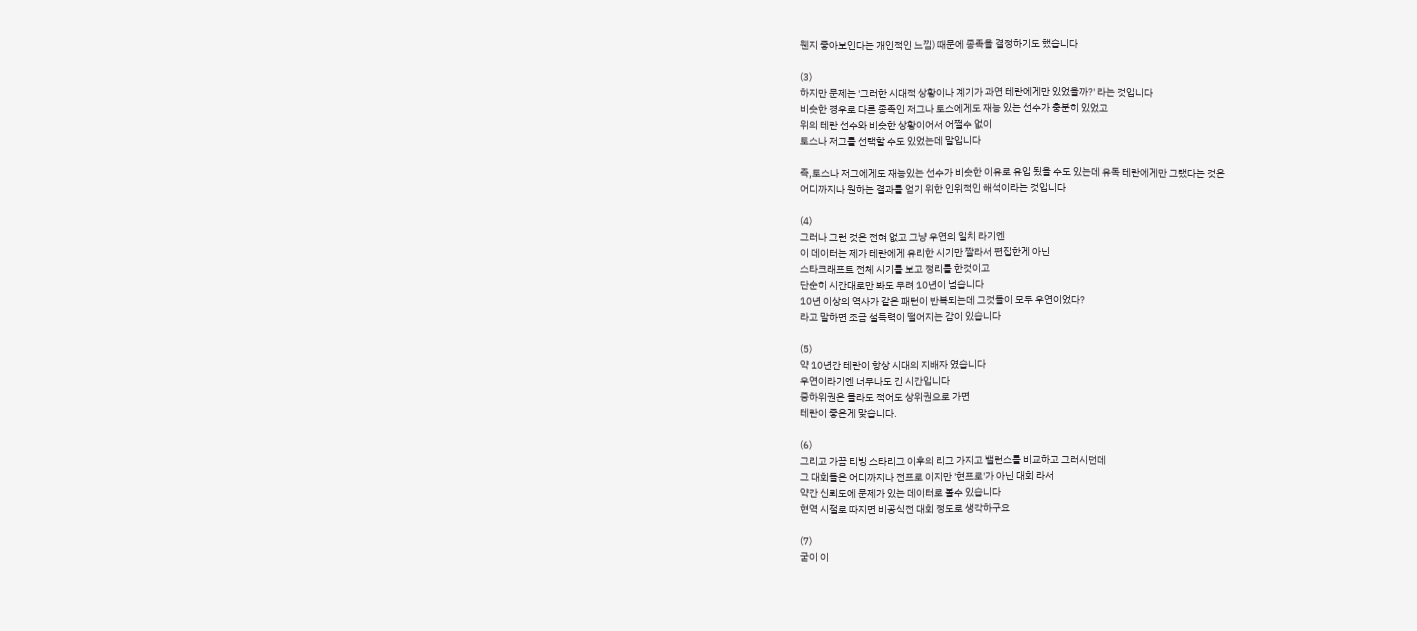웬지 좋아보인다는 개인적인 느낌) 때문에 종족을 결정하기도 했습니다

(3)
하지만 문제는 '그러한 시대적 상황이나 계기가 과연 테란에게만 있었을까?' 라는 것입니다
비슷한 경우로 다른 종족인 저그나 토스에게도 재능 있는 선수가 충분히 있었고
위의 테란 선수와 비슷한 상황이어서 어쩔수 없이
토스나 저그를 선택할 수도 있었는데 말입니다

즉,토스나 저그에게도 재능있는 선수가 비슷한 이유로 유입 됬을 수도 있는데 유독 테란에게만 그랬다는 것은
어디까지나 원하는 결과를 얻기 위한 인위적인 해석이라는 것입니다

(4)
그러나 그런 것은 전혀 없고 그냥 우연의 일치 라기엔
이 데이터는 제가 테란에게 유리한 시기만 짤라서 편집한게 아닌
스타크래프트 전체 시기를 보고 정리를 한것이고
단순히 시간대로만 봐도 무려 10년이 넘습니다
10년 이상의 역사가 같은 패턴이 반복되는데 그것들이 모두 우연이었다?
라고 말하면 조금 설득력이 떨어지는 감이 있습니다

(5)
약 10년간 테란이 항상 시대의 지배자 였습니다
우연이라기엔 너무나도 긴 시간입니다
중하위권은 몰라도 적어도 상위권으로 가면
테란이 좋은게 맞습니다.

(6)
그리고 가끔 티빙 스타리그 이후의 리그 가지고 밸런스를 비교하고 그러시던데
그 대회들은 어디까지나 전프로 이지만 '현프로'가 아닌 대회 라서
약간 신뢰도에 문제가 있는 데이터로 볼수 있습니다
현역 시절로 따지면 비공식전 대회 정도로 생각하구요

(7)
굳이 이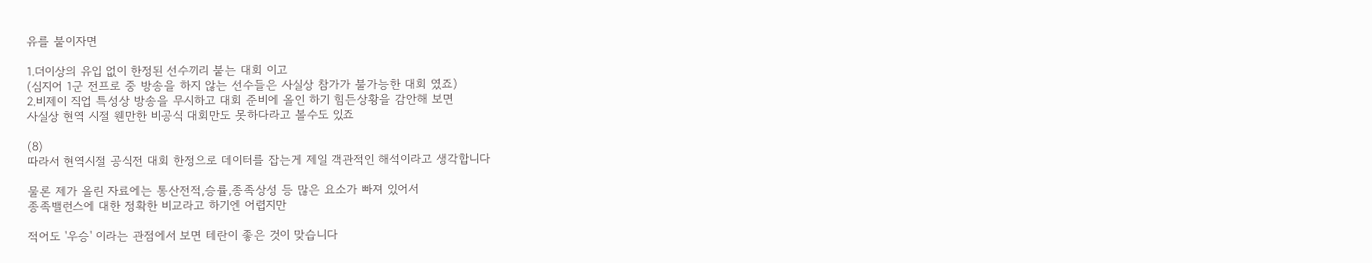유를 붙이자면

1.더이상의 유입 없이 한정된 선수끼리 붙는 대회 이고
(심지어 1군 전프로 중 방송을 하지 않는 선수들은 사실상 참가가 불가능한 대회 였죠)
2.비제이 직업 특성상 방송을 무시하고 대회 준비에 올인 하기 힘든상황을 감안해 보면
사실상 현역 시절 웬만한 비공식 대회만도 못하다라고 볼수도 있죠

(8)
따라서 현역시절 공식전 대회 한정으로 데이터를 잡는게 제일 객관적인 해석이라고 생각합니다

물론 제가 올린 자료에는 통산전적,승률,종족상성 등 많은 요소가 빠져 있어서
종족밸런스에 대한 정확한 비교라고 하기엔 어렵지만

적어도 '우승' 이라는 관점에서 보면 테란이 좋은 것이 맞습니다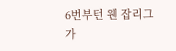6번부턴 웬 잡리그 가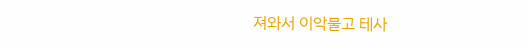져와서 이악물고 테사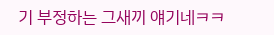기 부정하는 그새끼 얘기네ㅋㅋ